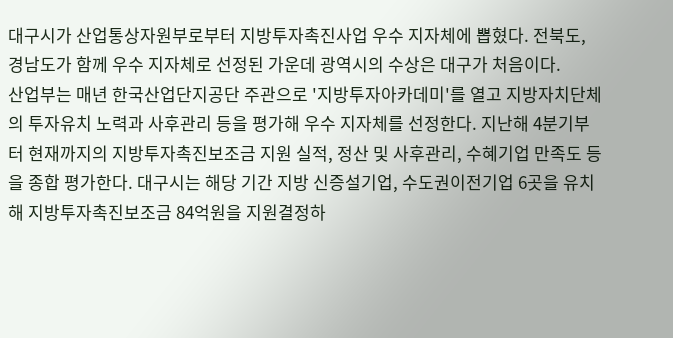대구시가 산업통상자원부로부터 지방투자촉진사업 우수 지자체에 뽑혔다. 전북도, 경남도가 함께 우수 지자체로 선정된 가운데 광역시의 수상은 대구가 처음이다.
산업부는 매년 한국산업단지공단 주관으로 '지방투자아카데미'를 열고 지방자치단체의 투자유치 노력과 사후관리 등을 평가해 우수 지자체를 선정한다. 지난해 4분기부터 현재까지의 지방투자촉진보조금 지원 실적, 정산 및 사후관리, 수혜기업 만족도 등을 종합 평가한다. 대구시는 해당 기간 지방 신증설기업, 수도권이전기업 6곳을 유치해 지방투자촉진보조금 84억원을 지원결정하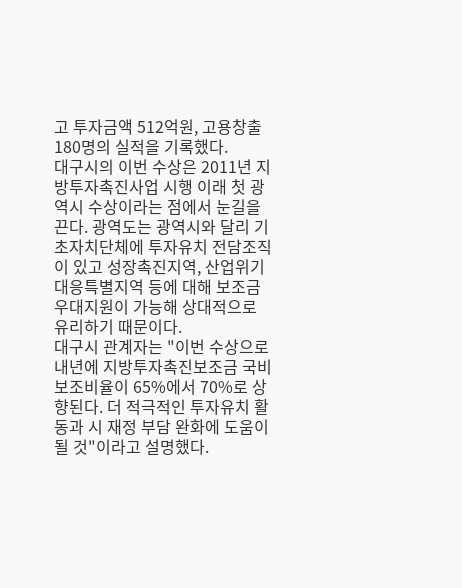고 투자금액 512억원, 고용창출 180명의 실적을 기록했다.
대구시의 이번 수상은 2011년 지방투자촉진사업 시행 이래 첫 광역시 수상이라는 점에서 눈길을 끈다. 광역도는 광역시와 달리 기초자치단체에 투자유치 전담조직이 있고 성장촉진지역, 산업위기대응특별지역 등에 대해 보조금 우대지원이 가능해 상대적으로 유리하기 때문이다.
대구시 관계자는 "이번 수상으로 내년에 지방투자촉진보조금 국비 보조비율이 65%에서 70%로 상향된다. 더 적극적인 투자유치 활동과 시 재정 부담 완화에 도움이 될 것"이라고 설명했다.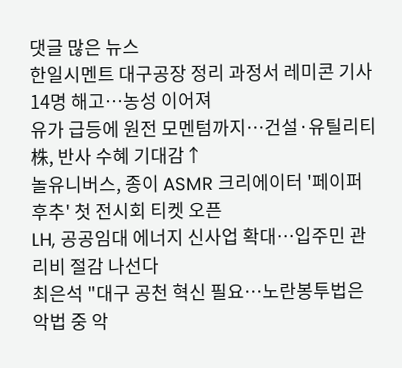댓글 많은 뉴스
한일시멘트 대구공장 정리 과정서 레미콘 기사 14명 해고…농성 이어져
유가 급등에 원전 모멘텀까지…건설·유틸리티株, 반사 수혜 기대감↑
놀유니버스, 종이 ASMR 크리에이터 '페이퍼 후추' 첫 전시회 티켓 오픈
LH, 공공임대 에너지 신사업 확대…입주민 관리비 절감 나선다
최은석 "대구 공천 혁신 필요…노란봉투법은 악법 중 악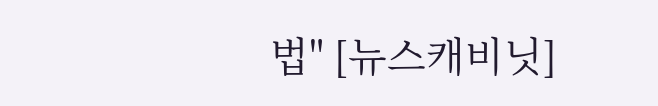법" [뉴스캐비닛]